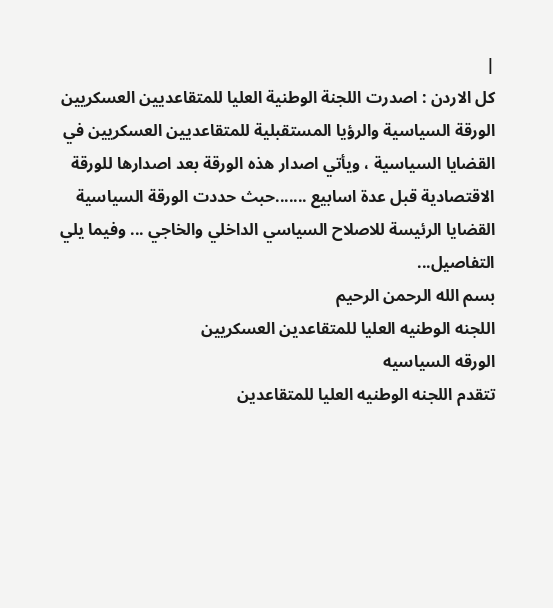|
كل الاردن : اصدرت اللجنة الوطنية العليا للمتقاعديين العسكريين الورقة السياسية والرؤيا المستقبلية للمتقاعديين العسكريين في القضايا السياسية ، ويأتي اصدار هذه الورقة بعد اصدارها للورقة الاقتصادية قبل عدة اسابيع .......حبث حددت الورقة السياسية القضايا الرئيسة للاصلاح السياسي الداخلي والخاجي ... وفيما يلي التفاصيل...
بسم الله الرحمن الرحيم
اللجنه الوطنيه العليا للمتقاعدين العسكريين
الورقه السياسيه
تتقدم اللجنه الوطنيه العليا للمتقاعدين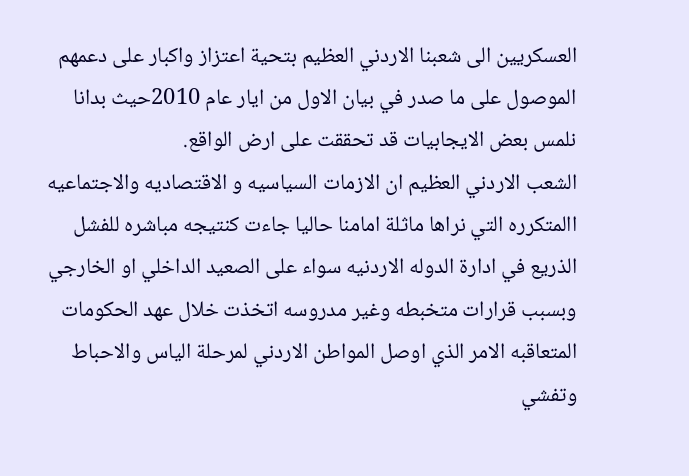العسكريين الى شعبنا الاردني العظيم بتحية اعتزاز واكبار على دعمهم الموصول على ما صدر في بيان الاول من ايار عام 2010حيث بدانا نلمس بعض الايجابيات قد تحققت على ارض الواقع.
الشعب الاردني العظيم ان الازمات السياسيه و الاقتصاديه والاجتماعيه االمتكرره التي نراها ماثلة امامنا حاليا جاءت كنتيجه مباشره للفشل الذريع في ادارة الدوله الاردنيه سواء على الصعيد الداخلي او الخارجي وبسبب قرارات متخبطه وغير مدروسه اتخذت خلال عهد الحكومات المتعاقبه الامر الذي اوصل المواطن الاردني لمرحلة الياس والاحباط وتفشي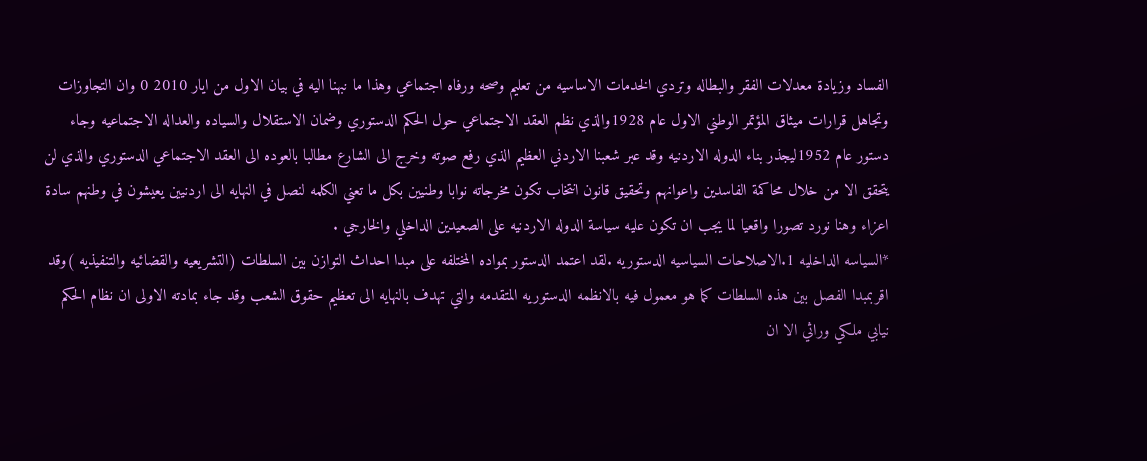الفساد وزيادة معدلات الفقر والبطاله وتردي الخدمات الاساسيه من تعليم وصحه ورفاه اجتماعي وهذا ما نبهنا اليه في بيان الاول من ايار 2010 0 وان التجاوزات وتجاهل قرارات ميثاق المؤتمر الوطني الاول عام 1928والذي نظم العقد الاجتماعي حول الحكم الدستوري وضمان الاستقلال والسياده والعداله الاجتماعيه وجاء دستور عام 1952ليجذر بناء الدوله الاردنيه وقد عبر شعبنا الاردني العظيم الذي رفع صوته وخرج الى الشارع مطالبا بالعوده الى العقد الاجتماعي الدستوري والذي لن يتحقق الا من خلال محاكمة الفاسدين واعوانهم وتحقيق قانون انتخاب تكون مخرجاته نوابا وطنيين بكل ما تعني الكلمه لنصل في النهايه الى اردنيين يعيشون في وطنهم سادة اعزاء وهنا نورد تصورا واقعيا لما يجب ان تكون عليه سياسة الدوله الاردنيه على الصعيدين الداخلي والخارجي .
*السياسه الداخليه 1.الاصلاحات السياسيه الدستوريه .لقد اعتمد الدستور بمواده المختلفه على مبدا احداث التوازن بين السلطات (التشريعيه والقضائيه والتنفيذيه )وقد اقربمبدا الفصل بين هذه السلطات كما هو معمول فيه بالانظمه الدستوريه المتقدمه والتي تهدف بالنهايه الى تعظيم حقوق الشعب وقد جاء بمادته الاولى ان نظام الحكم نيابي ملكي وراثي الا ان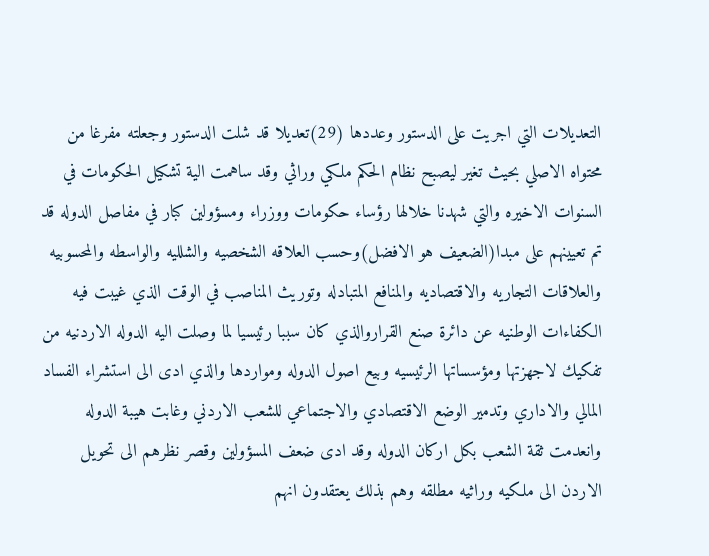التعديلات التي اجريت على الدستور وعددها (29)تعديلا قد شلت الدستور وجعلته مفرغا من محتواه الاصلي بحيث تغير ليصبح نظام الحكم ملكي وراثي وقد ساهمت الية تشكيل الحكومات في السنوات الاخيره والتي شهدنا خلالها رؤساء حكومات ووزراء ومسؤولين كبار في مفاصل الدوله قد تم تعيينهم على مبدا(الضعيف هو الافضل)وحسب العلاقه الشخصيه والشلليه والواسطه والمحسوبيه والعلاقات التجاريه والاقتصاديه والمنافع المتبادله وتوريث المناصب في الوقت الذي غيبت فيه الكفاءات الوطنيه عن دائرة صنع القراروالذي كان سببا رئيسيا لما وصلت اليه الدوله الاردنيه من تفكيك لاجهزتها ومؤسساتها الرئيسيه وبيع اصول الدوله ومواردها والذي ادى الى استشراء الفساد المالي والاداري وتدمير الوضع الاقتصادي والاجتماعي للشعب الاردني وغابت هيبة الدوله وانعدمت ثقة الشعب بكل اركان الدوله وقد ادى ضعف المسؤولين وقصر نظرهم الى تحويل الاردن الى ملكيه وراثيه مطلقه وهم بذلك يعتقدون انهم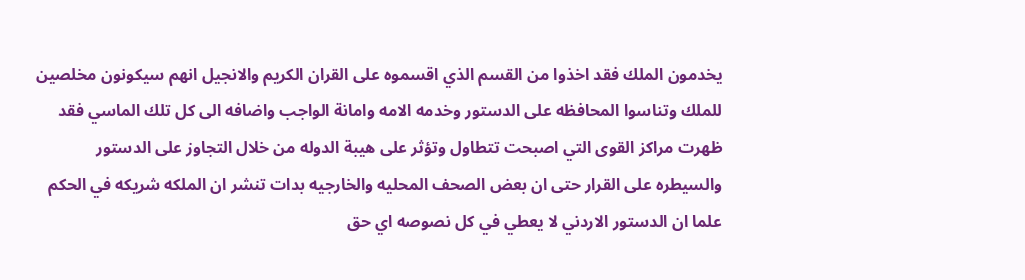يخدمون الملك فقد اخذوا من القسم الذي اقسموه على القران الكريم والانجيل انهم سيكونون مخلصين للملك وتناسوا المحافظه على الدستور وخدمه الامه وامانة الواجب واضافه الى كل تلك الماسي فقد ظهرت مراكز القوى التي اصبحت تتطاول وتؤثر على هيبة الدوله من خلال التجاوز على الدستور والسيطره على القرار حتى ان بعض الصحف المحليه والخارجيه بدات تنشر ان الملكه شريكه في الحكم علما ان الدستور الاردني لا يعطي في كل نصوصه اي حق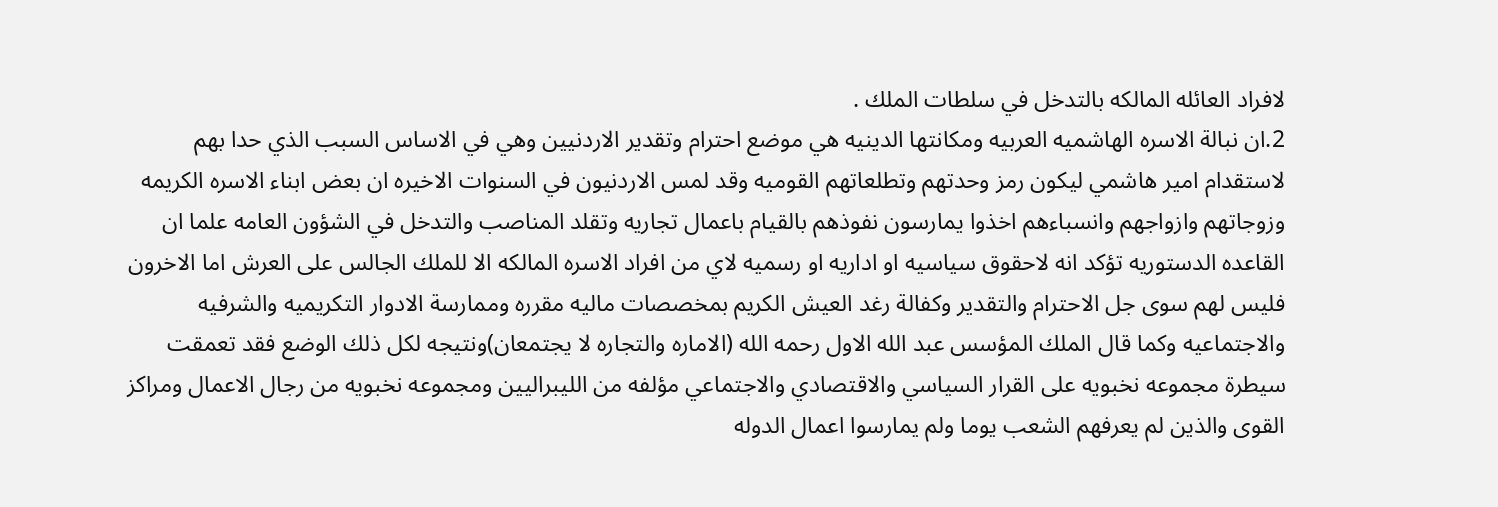لافراد العائله المالكه بالتدخل في سلطات الملك .
2.ان نبالة الاسره الهاشميه العربيه ومكانتها الدينيه هي موضع احترام وتقدير الاردنيين وهي في الاساس السبب الذي حدا بهم لاستقدام امير هاشمي ليكون رمز وحدتهم وتطلعاتهم القوميه وقد لمس الاردنيون في السنوات الاخيره ان بعض ابناء الاسره الكريمه وزوجاتهم وازواجهم وانسباءهم اخذوا يمارسون نفوذهم بالقيام باعمال تجاريه وتقلد المناصب والتدخل في الشؤون العامه علما ان القاعده الدستوريه تؤكد انه لاحقوق سياسيه او اداريه او رسميه لاي من افراد الاسره المالكه الا للملك الجالس على العرش اما الاخرون فليس لهم سوى جل الاحترام والتقدير وكفالة رغد العيش الكريم بمخصصات ماليه مقرره وممارسة الادوار التكريميه والشرفيه والاجتماعيه وكما قال الملك المؤسس عبد الله الاول رحمه الله (الاماره والتجاره لا يجتمعان)ونتيجه لكل ذلك الوضع فقد تعمقت سيطرة مجموعه نخبويه على القرار السياسي والاقتصادي والاجتماعي مؤلفه من الليبراليين ومجموعه نخبويه من رجال الاعمال ومراكز القوى والذين لم يعرفهم الشعب يوما ولم يمارسوا اعمال الدوله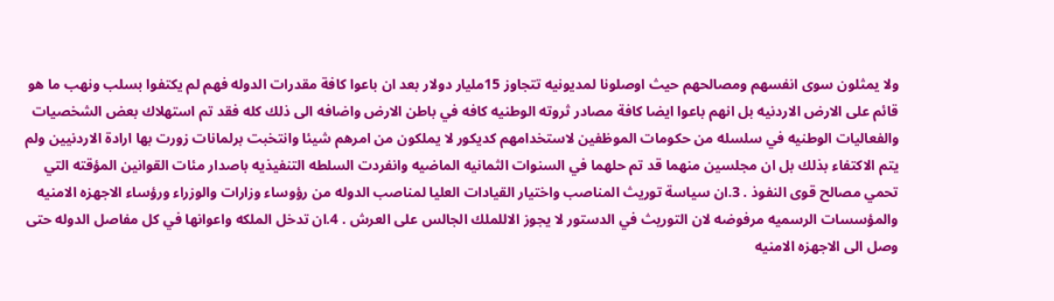ولا يمثلون سوى انفسهم ومصالحهم حيث اوصلونا لمديونيه تتجاوز 15مليار دولار بعد ان باعوا كافة مقدرات الدوله فهم لم يكتفوا بسلب ونهب ما هو قائم على الارض الاردنيه بل انهم باعوا ايضا كافة مصادر ثروته الوطنيه كافه في باطن الارض واضافه الى ذلك كله فقد تم استهلاك بعض الشخصيات والفعاليات الوطنيه في سلسله من حكومات الموظفين لاستخدامهم كديكور لا يملكون من امرهم شيئا وانتخبت برلمانات زورت بها ارادة الاردنيين ولم يتم الاكتفاء بذلك بل ان مجلسين منهما قد تم حلهما في السنوات الثمانيه الماضيه وانفردت السلطه التنفيذيه باصدار مئات القوانين المؤقته التي تحمي مصالح قوى النفوذ . 3.ان سياسة توريث المناصب واختيار القيادات العليا لمناصب الدوله من رؤوساء وزارات والوزراء ورؤساء الاجهزه الامنيه والمؤسسات الرسميه مرفوضه لان التوريث في الدستور لا يجوز الاللملك الجالس على العرش . 4.ان تدخل الملكه واعوانها في كل مفاصل الدوله حتى وصل الى الاجهزه الامنيه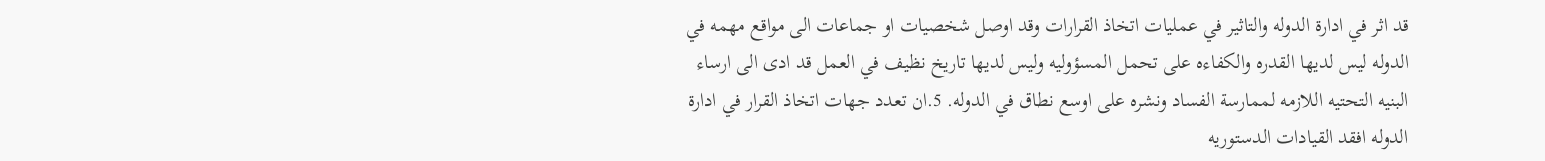قد اثر في ادارة الدوله والتاثير في عمليات اتخاذ القرارات وقد اوصل شخصيات او جماعات الى مواقع مهمه في الدوله ليس لديها القدره والكفاءه على تحمل المسؤوليه وليس لديها تاريخ نظيف في العمل قد ادى الى ارساء البنيه التحتيه اللازمه لممارسة الفساد ونشره على اوسع نطاق في الدوله. 5.ان تعدد جهات اتخاذ القرار في ادارة الدوله افقد القيادات الدستوريه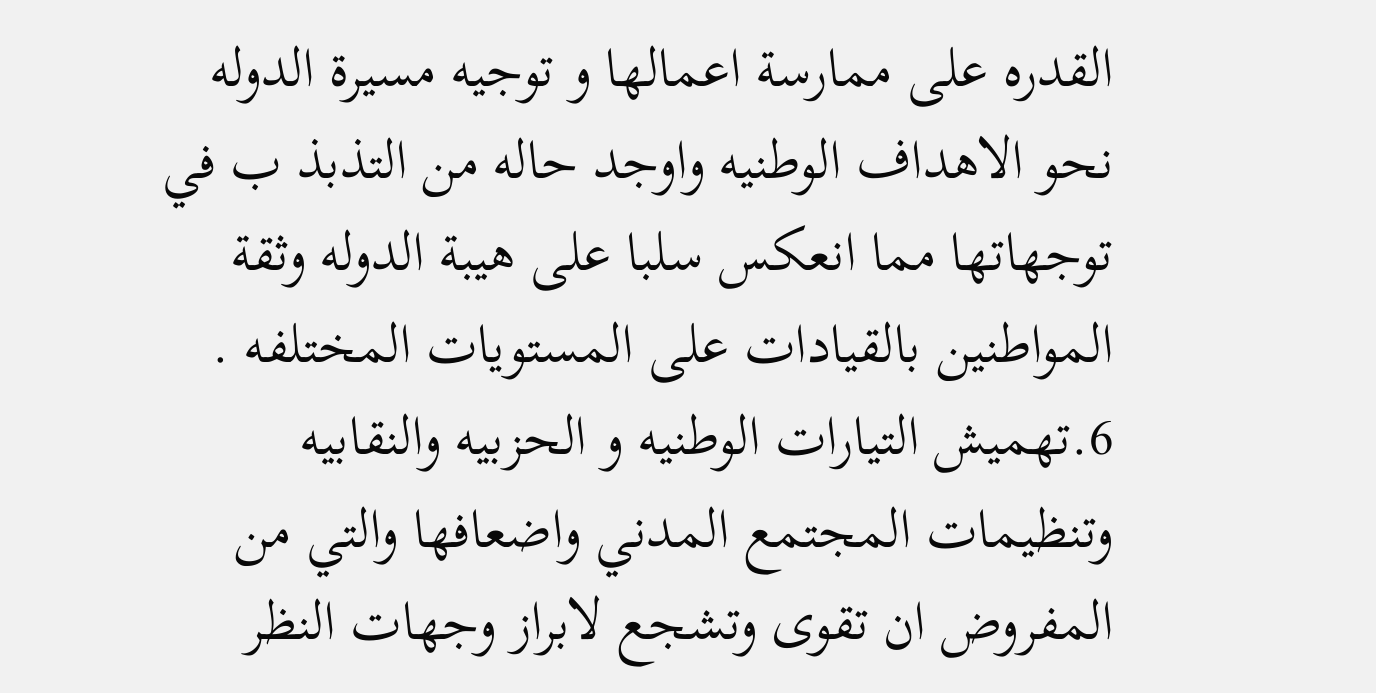القدره على ممارسة اعمالها و توجيه مسيرة الدوله نحو الاهداف الوطنيه واوجد حاله من التذبذ ب في توجهاتها مما انعكس سلبا على هيبة الدوله وثقة المواطنين بالقيادات على المستويات المختلفه . 6.تهميش التيارات الوطنيه و الحزبيه والنقابيه وتنظيمات المجتمع المدني واضعافها والتي من المفروض ان تقوى وتشجع لابراز وجهات النظر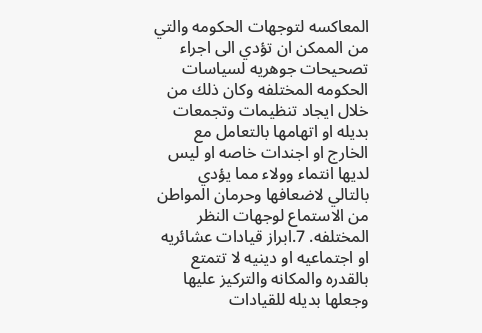المعاكسه لتوجهات الحكومه والتي من الممكن ان تؤدي الى اجراء تصحيحات جوهريه لسياسات الحكومه المختلفه وكان ذلك من خلال ايجاد تنظيمات وتجمعات بديله او اتهامها بالتعامل مع الخارج او اجندات خاصه او ليس لديها انتماء وولاء مما يؤدي بالتالي لاضعافها وحرمان المواطن من الاستماع لوجهات النظر المختلفه. 7.ابراز قيادات عشائريه او اجتماعيه او دينيه لا تتمتع بالقدره والمكانه والتركيز عليها وجعلها بديله للقيادات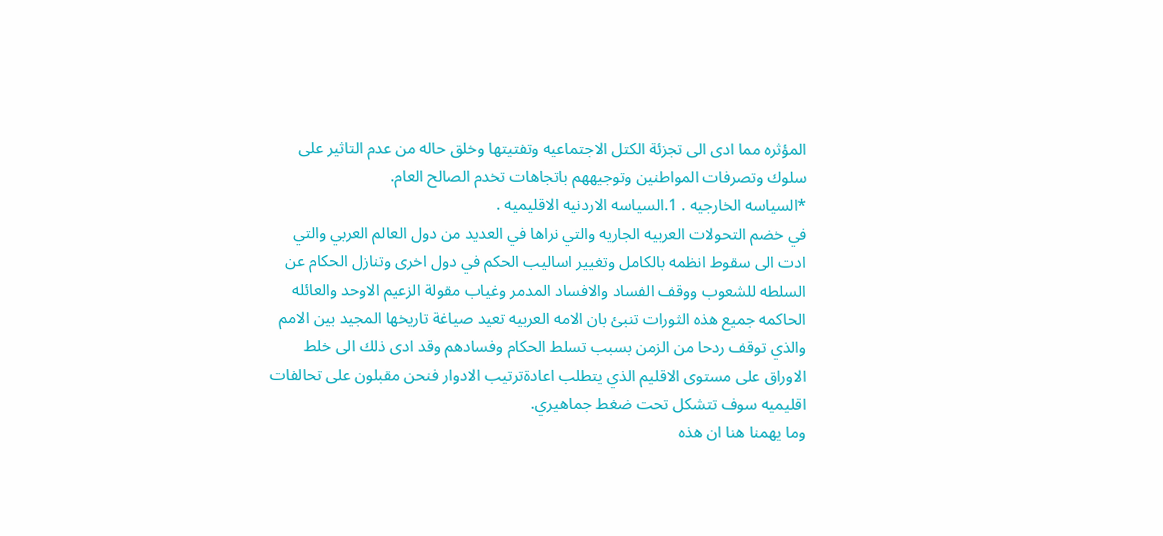المؤثره مما ادى الى تجزئة الكتل الاجتماعيه وتفتيتها وخلق حاله من عدم التاثير على سلوك وتصرفات المواطنين وتوجيههم باتجاهات تخدم الصالح العام.
*السياسه الخارجيه . 1.السياسه الاردنيه الاقليميه .
في خضم التحولات العربيه الجاريه والتي نراها في العديد من دول العالم العربي والتي ادت الى سقوط انظمه بالكامل وتغيير اساليب الحكم في دول اخرى وتنازل الحكام عن السلطه للشعوب ووقف الفساد والافساد المدمر وغياب مقولة الزعيم الاوحد والعائله الحاكمه جميع هذه الثورات تنبئ بان الامه العربيه تعيد صياغة تاريخها المجيد بين الامم والذي توقف ردحا من الزمن بسبب تسلط الحكام وفسادهم وقد ادى ذلك الى خلط الاوراق على مستوى الاقليم الذي يتطلب اعادةترتيب الادوار فنحن مقبلون على تحالفات اقليميه سوف تتشكل تحت ضغط جماهيري.
وما يهمنا هنا ان هذه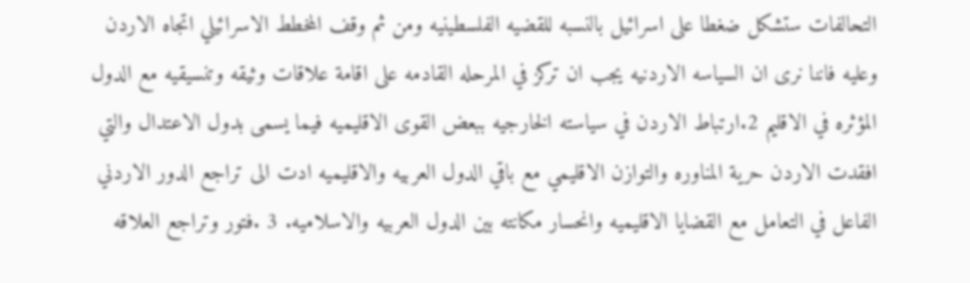التحالفات ستشكل ضغطا على اسرائيل بالنسبه للقضيه الفلسطينيه ومن ثم وقف المخطط الاسرائيلي اتجاه الاردن وعليه فاننا نرى ان السياسه الاردنيه يجب ان تركز في المرحله القادمه على اقامة علاقات وثيقه وتنسيقيه مع الدول المؤثره في الاقليم 2.ارتباط الاردن في سياسته الخارجيه ببعض القوى الاقليميه فيما يسمى بدول الاعتدال والتي افقدت الاردن حرية المناوره والتوازن الاقليمي مع باقي الدول العربيه والاقليميه ادت الى تراجع الدور الاردني الفاعل في التعامل مع القضايا الاقليميه وانحسار مكانته بين الدول العربيه والاسلاميه. 3 .فتور وتراجع العلاقه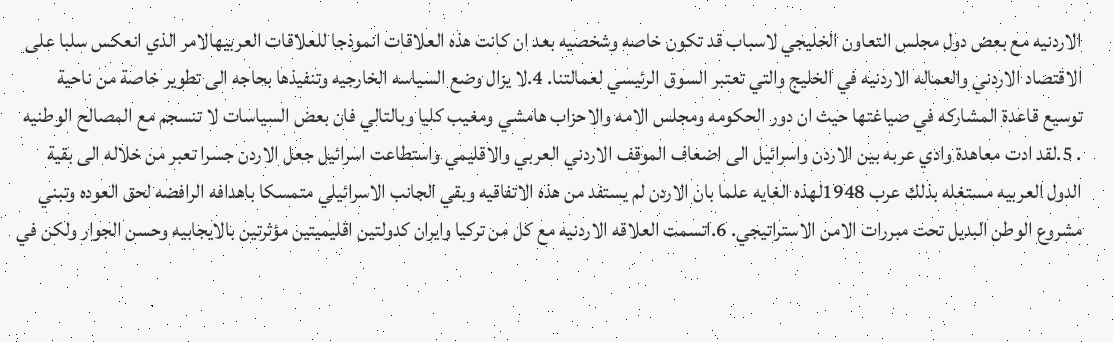الاردنيه مع بعض دول مجلس التعاون الخليجي لاسباب قد تكون خاصه وشخصيه بعد ان كانت هذه العلاقات انموذجا للعلاقات العربيهالامر الذي انعكس سلبا على الاقتصاد الاردني والعماله الاردنيه في الخليج والتي تعتبر السوق الرئيسي لعمالتنا. 4.لا يزال وضع السياسه الخارجيه وتنفيذها بحاجه الى تطوير خاصة من ناحية توسيع قاعدة المشاركه في صياغتها حيث ان دور الحكومه ومجلس الامه والاحزاب هامشي ومغيب كليا وبالتالي فان بعض السياسات لا تنسجم مع المصالح الوطنيه . 5.لقد ادت معاهدة وادي عربه بين الاردن واسرائيل الى اضعاف الموقف الاردني العربي والاقليمي واستطاعت اسرائيل جعل الاردن جسرا تعبر من خلاله الى بقية الدول العربيه مستغله بذلك عرب 1948لهذه الغايه علما بان الاردن لم يستفد من هذه الاتفاقيه وبقي الجانب الاسرائيلي متمسكا باهدافه الرافضه لحق العوده وتبني مشروع الوطن البديل تحت مبررات الامن الاستراتيجي. 6.اتسمت العلاقه الاردنيه مع كل من تركيا وايران كدولتين اقليميتين مؤثرتين بالايجابيه وحسن الجوار ولكن في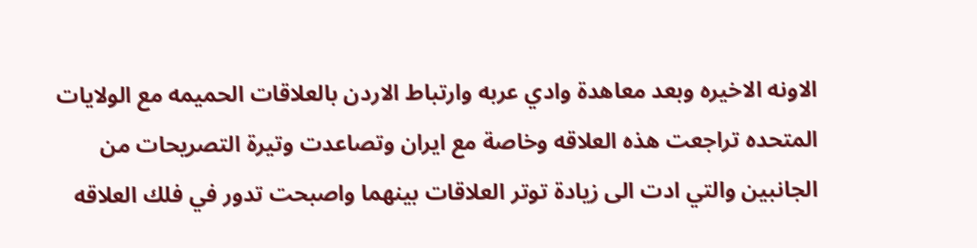الاونه الاخيره وبعد معاهدة وادي عربه وارتباط الاردن بالعلاقات الحميمه مع الولايات المتحده تراجعت هذه العلاقه وخاصة مع ايران وتصاعدت وتيرة التصريحات من الجانبين والتي ادت الى زيادة توتر العلاقات بينهما واصبحت تدور في فلك العلاقه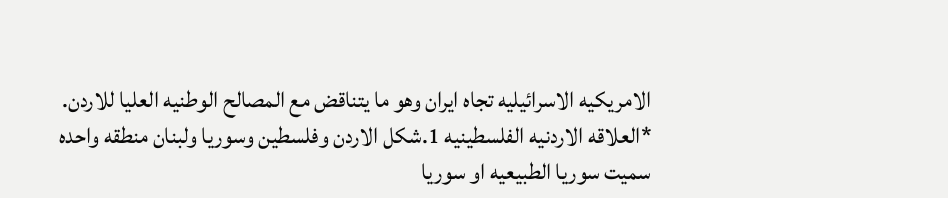الامريكيه الاسرائيليه تجاه ايران وهو ما يتناقض مع المصالح الوطنيه العليا للاردن.
*العلاقه الاردنيه الفلسطينيه 1.شكل الاردن وفلسطين وسوريا ولبنان منطقه واحده سميت سوريا الطبيعيه او سوريا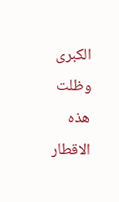الكبرى وظلت هذه الاقطار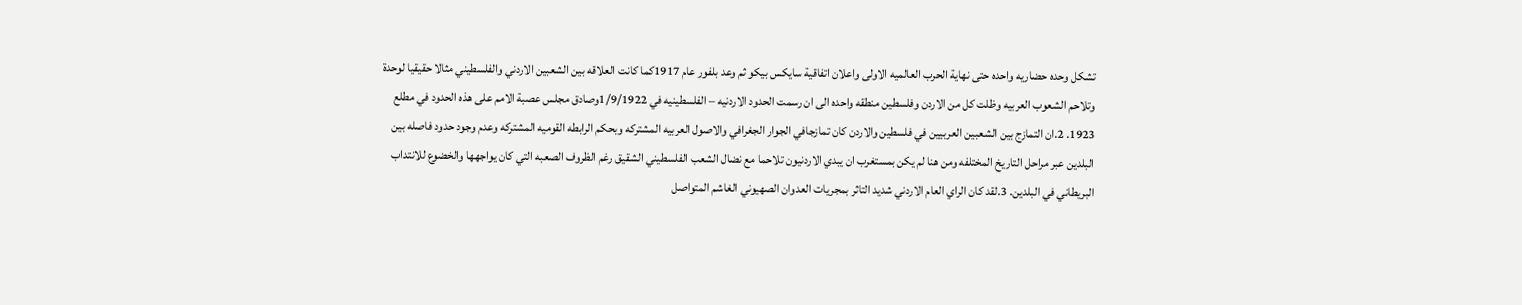تشكل وحده حضاريه واحده حتى نهاية الحرب العالميه الاولى واعلان اتفاقية سايكس بيكو ثم وعد بلفور عام 1917كما كانت العلاقه بين الشعبين الاردني والفلسطيني مثالا حقيقيا لوحدة وتلاحم الشعوب العربيه وظلت كل من الاردن وفلسطين منطقه واحده الى ان رسمت الحدود الاردنيه – الفلسطينيه في 1/9/1922وصادق مجلس عصبة الامم على هذه الحدود في مطلع 1923. 2.ان التمازج بين الشعبين العربيين في فلسطين والاردن كان تمازجافي الجوار الجغرافي والاصول العربيه المشتركه وبحكم الرابطه القوميه المشتركه وعدم وجود حدود فاصله بين البلدين عبر مراحل التاريخ المختلفه ومن هنا لم يكن بمستغرب ان يبدي الاردنيون تلاحما مع نضال الشعب الفلسطيني الشقيق رغم الظروف الصعبه التي كان يواجهها والخضوع للانتداب البريطاني في البلدين. 3.لقد كان الراي العام الاردني شديد التاثر بمجريات العدوان الصهيوني الغاشم المتواصل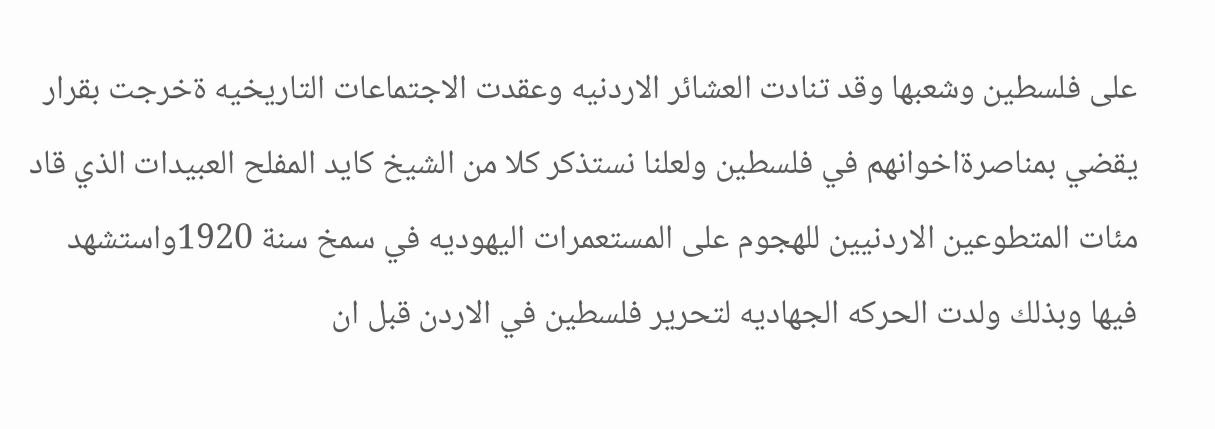على فلسطين وشعبها وقد تنادت العشائر الاردنيه وعقدت الاجتماعات التاريخيه ةخرجت بقرار يقضي بمناصرةاخوانهم في فلسطين ولعلنا نستذكر كلا من الشيخ كايد المفلح العبيدات الذي قاد مئات المتطوعين الاردنيين للهجوم على المستعمرات اليهوديه في سمخ سنة 1920واستشهد فيها وبذلك ولدت الحركه الجهاديه لتحرير فلسطين في الاردن قبل ان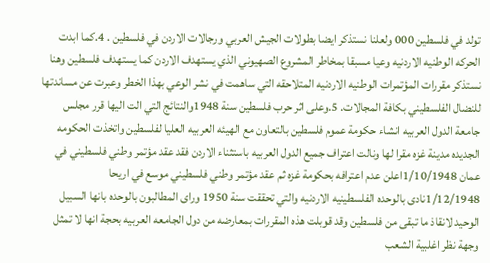تولد في فلسطين 000 ولعلنا نستذكر ايضا بطولات الجيش العربي ورجالات الاردن في فلسطين . 4.كما ابدت الحركه الوطنيه الاردنيه وعيا مسبقا بمخاطر المشروع الصهيوني الذي يستهدف الاردن كما يستهدف فلسطين وهنا نستذكر مقررات المؤتمرات الوطنيه الاردنيه المتلاحقه التي ساهمت في نشر الوعي بهذا الخطر وعبرت عن مساندتها للنضال الفلسطيني بكافة المجالات. 5.وعلى اثر حرب فلسطين سنة 1948والنتائج التي الت اليها قرر مجلس جامعة الدول العربيه انشاء حكومة عموم فلسطين بالتعاون مع الهيئه العربيه العليا لفلسطين واتخذت الحكومه الجديده مدينة غزه مقرا لها ونالت اعتراف جميع الدول العربيه باستثناء الاردن فقد عقد مؤتمر وطني فلسطيني في عمان 1/10/1948اعلن عدم اعترافه بحكومة غزه ثم عقد مؤتمر وطني فلسطيني موسع في اريحا 1/12/1948نادى بالوحده الفلسطينيه الاردنيه والتي تحققت سنة 1950 وراى المطالبون بالوحده بانها السبيل الوحيد لانقاذ ما تبقى من فلسطين وقد قوبلت هذه المقررات بمعارضه من دول الجامعه العربيه بحجة انها لا تمثل وجهة نظر اغلبية الشعب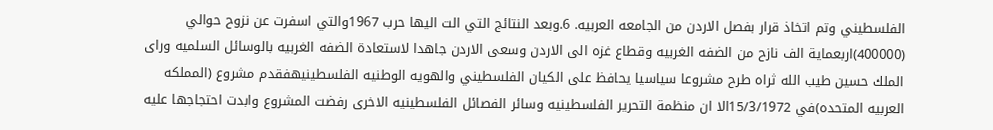الفلسطيني وتم اتخاذ قرار بفصل الاردن من الجامعه العربيه. 6.وبعد النتائج التي الت اليها حرب 1967والتي اسفرت عن نزوح حوالي (400000)اربعماية الف نازح من الضفه الغربيه وقطاع غزه الى الاردن وسعى الاردن جاهدا لاستعادة الضفه الغربيه بالوسائل السلميه وراى الملك حسين طيب الله ثراه طرح مشروعا سياسيا يحافظ على الكيان الفلسطيني والهويه الوطنيه الفلسطينيهفقدم مشروع (المملكه العربيه المتحده)في 15/3/1972الا ان منظمة التحرير الفلسطينيه وسائر الفصائل الفلسطينيه الاخرى رفضت المشروع وابدت احتجاجها عليه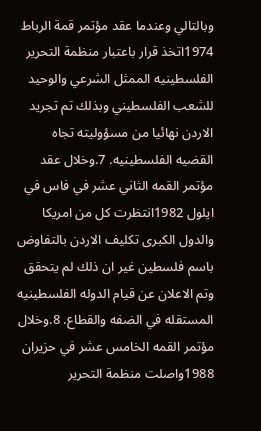وبالتالي وعندما عقد مؤتمر قمة الرباط 1974اتخذ قرار باعتبار منظمة التحرير الفلسطينيه الممثل الشرعي والوحيد للشعب الفلسطيني وبذلك تم تجريد الاردن نهائيا من مسؤوليته تجاه القضيه الفلسطينيه. 7.وخلال عقد مؤتمر القمه الثاني عشر في فاس في ايلول 1982انتظرت كل من امريكا والدول الكبرى تكليف الاردن بالتفاوض باسم فلسطين غير ان ذلك لم يتحقق وتم الاعلان عن قيام الدوله الفلسطينيه المستقله في الضفه والقطاع. 8.وخلال مؤتمر القمه الخامس عشر في حزيران 1988واصلت منظمة التحرير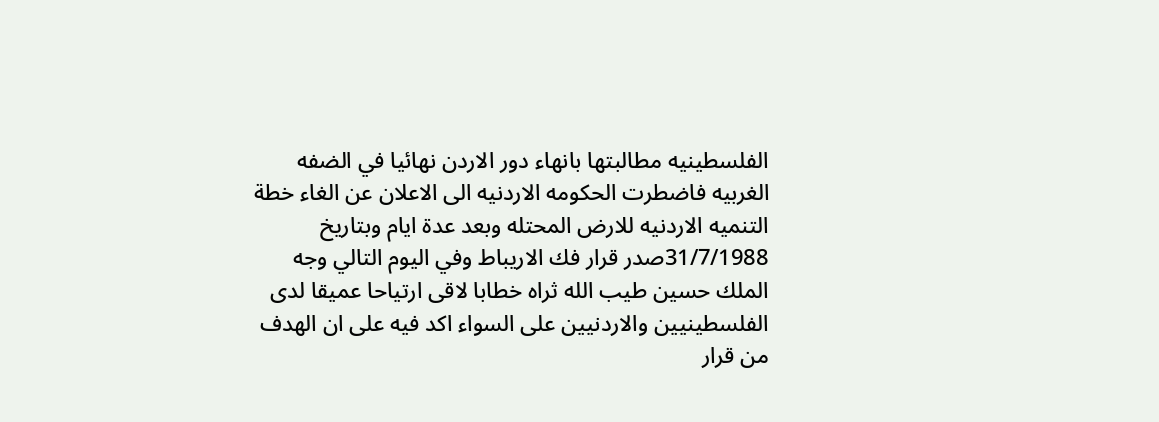الفلسطينيه مطالبتها بانهاء دور الاردن نهائيا في الضفه الغربيه فاضطرت الحكومه الاردنيه الى الاعلان عن الغاء خطة التنميه الاردنيه للارض المحتله وبعد عدة ايام وبتاريخ 31/7/1988صدر قرار فك الاريباط وفي اليوم التالي وجه الملك حسين طيب الله ثراه خطابا لاقى ارتياحا عميقا لدى الفلسطينيين والاردنيين على السواء اكد فيه على ان الهدف من قرار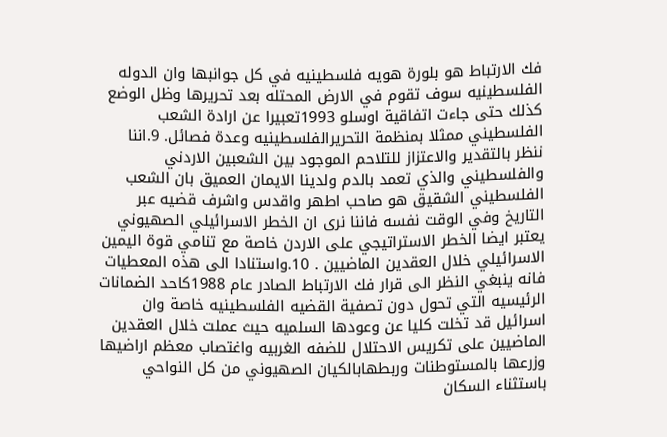فك الارتباط هو بلورة هويه فلسطينيه في كل جوانبها وان الدوله الفلسطينيه سوف تقوم في الارض المحتله بعد تحريرها وظل الوضع كذلك حتى جاءت اتفاقية اوسلو 1993تعبيرا عن ارادة الشعب الفلسطيني ممثلا بمنظمة التحريرالفلسطينيه وعدة فصائل. 9.اننا ننظر بالتقدير والاعتزاز للتلاحم الموجود بين الشعبين الاردني والفلسطيني والذي تعمد بالدم ولدينا الايمان العميق بان الشعب الفلسطيني الشقيق هو صاحب اطهر واقدس واشرف قضيه عبر التاريخ وفي الوقت نفسه فاننا نرى ان الخطر الاسرائيلي الصهيوني يعتبر ايضا الخطر الاستراتيجي على الاردن خاصة مع تنامي قوة اليمين الاسرائيلي خلال العقدين الماضيين . 10.واستنادا الى هذه المعطيات فانه ينبغي النظر الى قرار فك الارتباط الصادر عام 1988كاحد الضمانات الرئيسيه التي تحول دون تصفية القضيه الفلسطينيه خاصة وان اسرائيل قد تخلت كليا عن وعودها السلميه حيث عملت خلال العقدين الماضيين على تكريس الاحتلال للضفه الغربيه واغتصاب معظم اراضيها وزرعها بالمستوطنات وربطهابالكيان الصهيوني من كل النواحي باستثناء السكان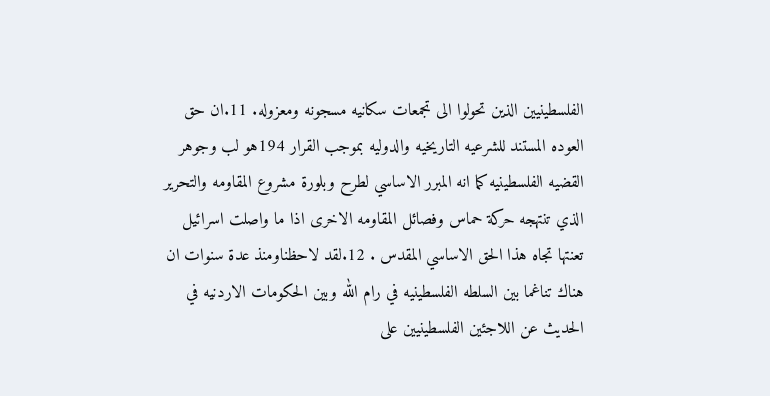الفلسطينيين الذين تحولوا الى تجمعات سكانيه مسجونه ومعزوله. 11.ان حق العوده المستند للشرعيه التاريخيه والدوليه بموجب القرار 194هو لب وجوهر القضيه الفلسطينيه كما انه المبرر الاساسي لطرح وبلورة مشروع المقاومه والتحرير الذي تنتهجه حركة حماس وفصائل المقاومه الاخرى اذا ما واصلت اسرائيل تعنتها تجاه هذا الحق الاساسي المقدس . 12.لقد لاحظناومنذ عدة سنوات ان هناك تناغما بين السلطه الفلسطينيه في رام الله وبين الحكومات الاردنيه في الحديث عن اللاجئين الفلسطينيين على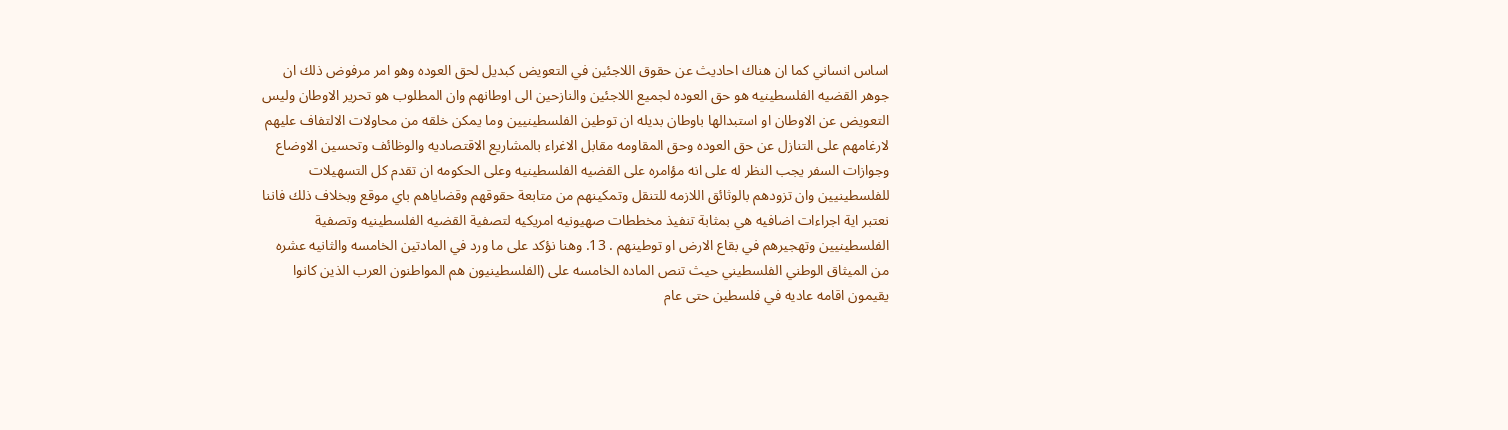اساس انساني كما ان هناك احاديث عن حقوق اللاجئين في التعويض كبديل لحق العوده وهو امر مرفوض ذلك ان جوهر القضيه الفلسطينيه هو حق العوده لجميع اللاجئين والنازحين الى اوطانهم وان المطلوب هو تحرير الاوطان وليس التعويض عن الاوطان او استبدالها باوطان بديله ان توطين الفلسطينيين وما يمكن خلقه من محاولات الالتفاف عليهم لارغامهم على التنازل عن حق العوده وحق المقاومه مقابل الاغراء بالمشاريع الاقتصاديه والوظائف وتحسين الاوضاع وجوازات السفر يجب النظر له على انه مؤامره على القضيه الفلسطينيه وعلى الحكومه ان تقدم كل التسهيلات للفلسطينيين وان تزودهم بالوثائق اللازمه للتنقل وتمكينهم من متابعة حقوقهم وقضاياهم باي موقع وبخلاف ذلك فاننا نعتبر اية اجراءات اضافيه هي بمثابة تنفيذ مخططات صهيونيه امريكيه لتصفية القضيه الفلسطينيه وتصفية الفلسطينيين وتهجيرهم في بقاع الارض او توطينهم . 13. وهنا نؤكد على ما ورد في المادتين الخامسه والثانيه عشره من الميثاق الوطني الفلسطيني حيث تنص الماده الخامسه على (الفلسطينيون هم المواطنون العرب الذين كانوا يقيمون اقامه عاديه في فلسطين حتى عام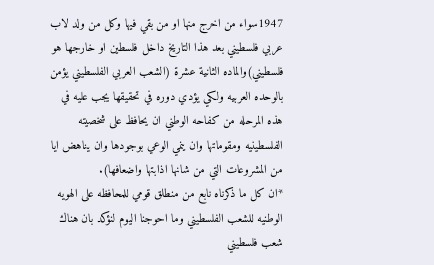1947سواء من اخرج منها او من بقي فيها وكل من ولد لاب عربي فلسطيني بعد هذا التاريخ داخل فلسطين او خارجها هو فلسطيني)والماده الثانية عشرة (الشعب العربي الفلسطيني يؤمن بالوحده العربيه ولكي يؤدي دوره في تحقيقها يجب عليه في هذه المرحله من كفاحه الوطني ان يحافظ على شخصيته الفلسطينيه ومقوماتها وان ينمي الوعي بوجودها وان يناهض ايا من المشروعات التي من شانها اذابتها واضعافها).
*ان كل ما ذكرناه نابع من منطلق قومي للمحافظه على الهويه الوطنيه للشعب الفلسطيني وما احوجنا اليوم لنؤكد بان هناك شعب فلسطيني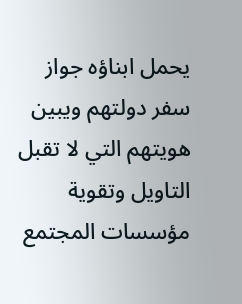يحمل ابناؤه جواز سفر دولتهم ويبين هويتهم التي لا تقبل التاويل وتقوية مؤسسات المجتمع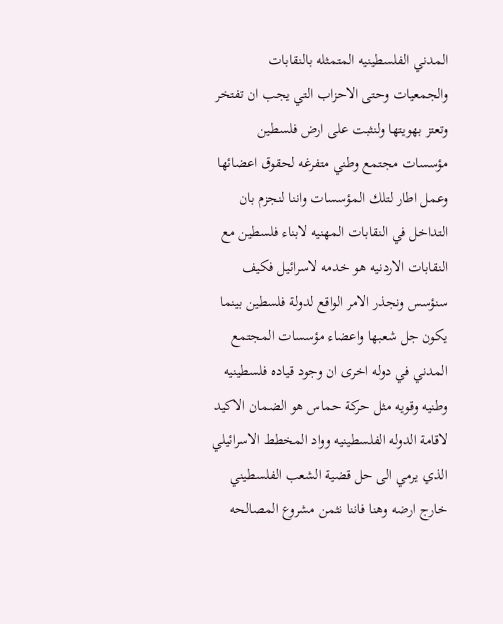المدني الفلسطينيه المتمثله بالنقابات والجمعيات وحتى الاحزاب التي يجب ان تفتخر وتعتز بهويتها ولنثبت على ارض فلسطين مؤسسات مجتمع وطني متفرغه لحقوق اعضائها وعمل اطار لتلك المؤسسات واننا لنجزم بان التداخل في النقابات المهنيه لابناء فلسطين مع النقابات الاردنيه هو خدمه لاسرائيل فكيف سنؤسس ونجذر الامر الواقع لدولة فلسطين بينما يكون جل شعبها واعضاء مؤسسات المجتمع المدني في دوله اخرى ان وجود قياده فلسطينيه وطنيه وقويه مثل حركة حماس هو الضمان الاكيد لاقامة الدوله الفلسطينيه وواد المخطط الاسرائيلي الذي يرمي الى حل قضية الشعب الفلسطيني خارج ارضه وهنا فاننا نثمن مشروع المصالحه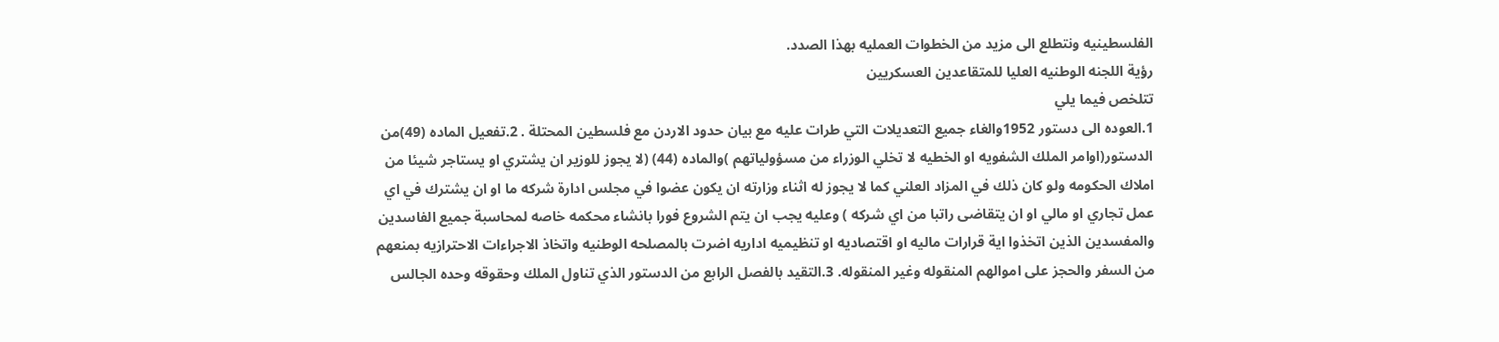الفلسطينيه ونتطلع الى مزيد من الخطوات العمليه بهذا الصدد.
رؤية اللجنه الوطنيه العليا للمتقاعدين العسكريين
تتلخص فيما يلي
1.العوده الى دستور 1952والغاء جميع التعديلات التي طرات عليه مع بيان حدود الاردن مع فلسطين المحتلة . 2.تفعيل الماده (49)من الدستور(اوامر الملك الشفويه او الخطيه لا تخلي الوزراء من مسؤولياتهم )والماده (44) (لا يجوز للوزير ان يشتري او يستاجر شيئا من املاك الحكومه ولو كان ذلك في المزاد العلني كما لا يجوز له اثناء وزارته ان يكون عضوا في مجلس ادارة شركه ما او ان يشترك في اي عمل تجاري او مالي او ان يتقاضى راتبا من اي شركه ) وعليه يجب ان يتم الشروع فورا بانشاء محكمه خاصه لمحاسبة جميع الفاسدين والمفسدين الذين اتخذوا اية قرارات ماليه او اقتصاديه او تنظيميه اداريه اضرت بالمصلحه الوطنيه واتخاذ الاجراءات الاحترازيه بمنعهم من السفر والحجز على اموالهم المنقوله وغير المنقوله. 3.التقيد بالفصل الرابع من الدستور الذي تناول الملك وحقوقه وحده الجالس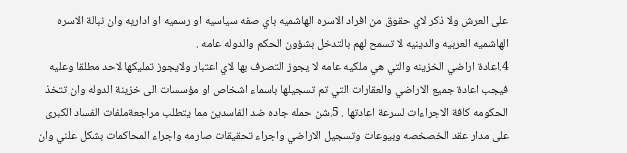على العرش ولا ذكر لاي حقوق من افراد الاسره الهاشميه باي صفه سياسيه او رسميه او اداريه وان نبالة الاسره الهاشميه العربيه والدينيه لا تسمح لهم بالتدخل بشؤون الحكم والدوله عامه .
4.اعادة اراضي الخزينه والتي هي ملكيه عامه لا يجوز التصرف بها لاي اعتبار ولايجوز تمليكها لاحد مطلقا وعليه فيجب اعادة جميع الاراضي والعقارات التي تم تسجيلها باسماء اشخاص او مؤسسات الى خزينة الدوله وان تتخذ الحكومه كافة الاجراءات لسرعة اعادتها . 5.شن حمله جاده ضد الفاسدين مما يتطلب مراجعةملفات الفساد الكبرى على مدار عقد الخصخصه وبيوعات وتسجيل الاراضي واجراء تحقيقات صارمه واجراء المحاكمات بشكل علني وان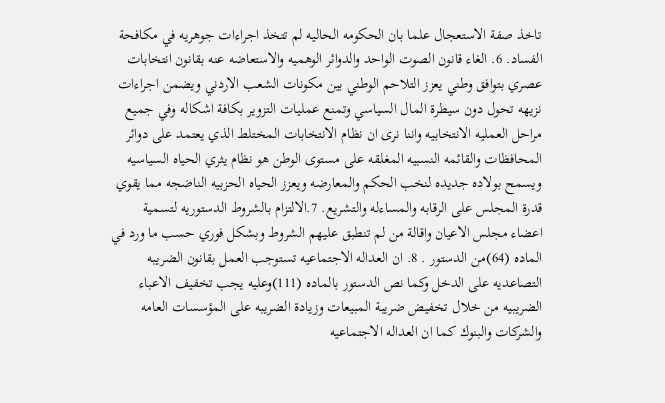تاخذ صفة الاستعجال علما بان الحكومه الحاليه لم تتخذ اجراءات جوهريه في مكافحة الفساد. 6. الغاء قانون الصوت الواحد والدوائر الوهميه والاستعاضه عنه بقانون انتخابات عصري بتوافق وطني يعزز التلاحم الوطني بين مكونات الشعب الاردني ويضمن اجراءات نزيهه تحول دون سيطرة المال السياسي وتمنع عمليات التزوير بكافة اشكاله وفي جميع مراحل العمليه الانتخابيه واننا نرى ان نظام الانتخابات المختلط الذي يعتمد على دوائر المحافظات والقائمه النسبيه المغلقه على مستوى الوطن هو نظام يثري الحياه السياسيه ويسمح بولاده جديده لنخب الحكم والمعارضه ويعزز الحياه الحزبيه الناضجه مما يقوي قدرة المجلس على الرقابه والمساءله والتشريع. 7.الالتزام بالشروط الدستوريه لتسمية اعضاء مجلس الاعيان واقالة من لم تنطبق عليهم الشروط وبشكل فوري حسب ما ورد في الماده (64)من الدستور . 8. ان العداله الاجتماعيه تستوجب العمل بقانون الضريبه التصاعديه على الدخل وكما نص الدستور بالماده (111)وعليه يجب تخفيف الاعباء الضريبيه من خلال تخفيض ضريبة المبيعات وزيادة الضريبه على المؤسسات العامه والشركات والبنوك كما ان العداله الاجتماعيه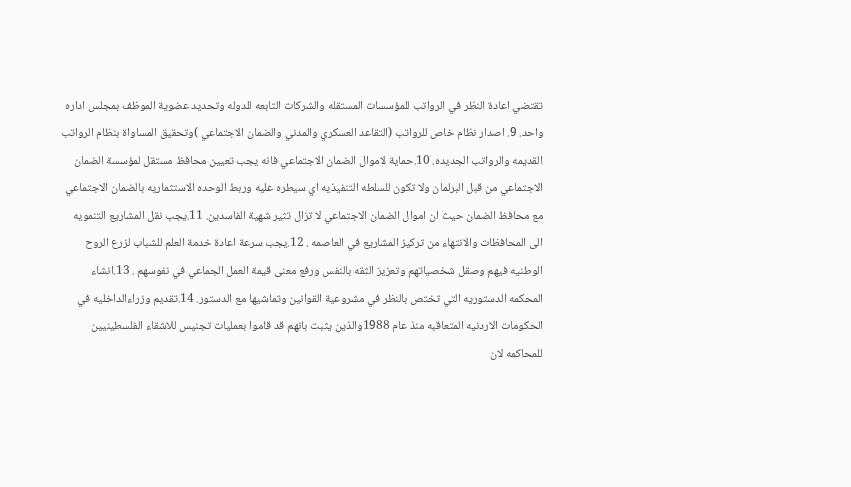تقتضي اعادة النظر في الرواتب للمؤسسات المستقله والشركات التابعه للدوله وتحديد عضوية الموظف بمجلس اداره واحد. 9. اصدار نظام خاص للرواتب (التقاعد العسكري والمدني والضمان الاجتماعي )وتحقيق المساواة بنظام الرواتب القديمه والرواتب الجديده. 10.حماية لاموال الضمان الاجتماعي فانه يجب تعيين محافظ مستقل لمؤسسة الضمان الاجتماعي من قبل البرلمان ولا تكون للسلطه التنفيذيه اي سيطره عليه وربط الوحده الاستثماريه بالضمان الاجتماعي مع محافظ الضمان حيث ان اموال الضمان الاجتماعي لا تزال تثير شهية الفاسدين. 11.يجب نقل المشاريع التنمويه الى المحافظات والانتهاء من تركيز المشاريع في العاصمه . 12.يجب سرعة اعادة خدمة العلم للشباب لزرع الروح الوطنيه فيهم وصقل شخصياتهم وتعزيز الثقه بالنفس ورفع معنى قيمة العمل الجماعي في نفوسهم . 13.انشاء المحكمه الدستوريه التي تختص بالنظر في مشروعية القوانين وتماشيها مع الدستور. 14.تقديم وزراءالداخليه في الحكومات الاردنيه المتعاقبه منذ عام 1988والذين يثبت بانهم قد قاموا بعمليات تجنيس للاشقاء الفلسطينيين للمحاكمه لان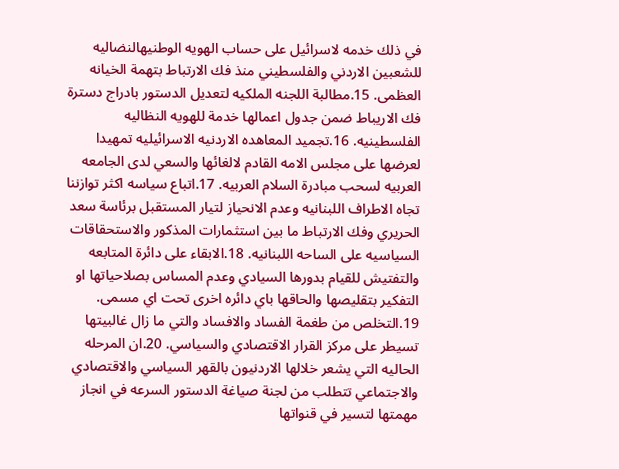في ذلك خدمه لاسرائيل على حساب الهويه الوطنيهالنضاليه للشعبين الاردني والفلسطيني منذ فك الارتباط بتهمة الخيانه العظمى. 15.مطالبة اللجنه الملكيه لتعديل الدستور بادراج دسترة فك الاريباط ضمن جدول اعمالها خدمة للهويه النظاليه الفلسطينيه. 16.تجميد المعاهده الاردنيه الاسرائيليه تمهيدا لعرضها على مجلس الامه القادم لالغائها والسعي لدى الجامعه العربيه لسحب مبادرة السلام العربيه. 17.اتباع سياسه اكثر توازننا تجاه الاطراف اللبنانيه وعدم الانحياز لتيار المستقبل برئاسة سعد الحريري وفك الارتباط ما بين استثمارات المذكور والاستحقاقات السياسيه على الساحه اللبنانيه. 18.الابقاء على دائرة المتابعه والتفتيش للقيام بدورها السيادي وعدم المساس بصلاحياتها او التفكير بتقليصها والحاقها باي دائره اخرى تحت اي مسمى. 19.التخلص من طغمة الفساد والافساد والتي ما زال غالبيتها تسيطر على مركز القرار الاقتصادي والسياسي. 20.ان المرحله الحاليه التي يشعر خلالها الاردنيون بالقهر السياسي والاقتصادي والاجتماعي تتطلب من لجنة صياغة الدستور السرعه في انجاز مهمتها لتسير في قنواتها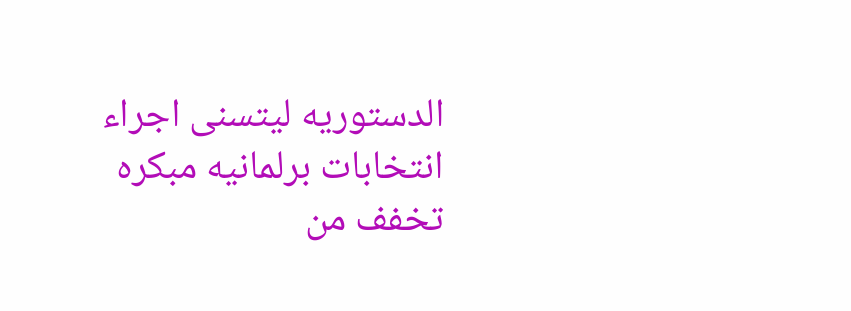الدستوريه ليتسنى اجراء انتخابات برلمانيه مبكره تخفف من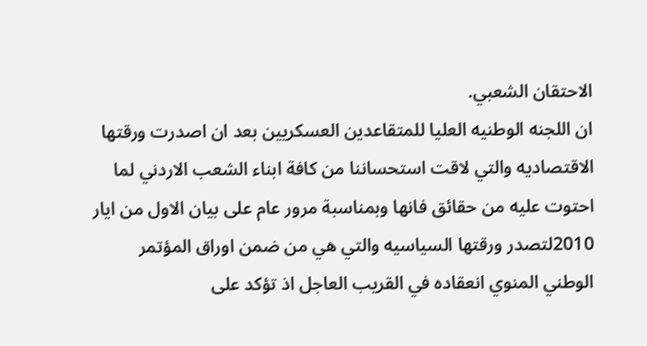الاحتقان الشعبي.
ان اللجنه الوطنيه العليا للمتقاعدين العسكريين بعد ان اصدرت ورقتها الاقتصاديه والتي لاقت استحساننا من كافة ابناء الشعب الاردني لما احتوت عليه من حقائق فانها وبمناسبة مرور عام على بيان الاول من ايار 2010لتصدر ورقتها السياسيه والتي هي من ضمن اوراق المؤتمر الوطني المنوي انعقاده في القريب العاجل اذ تؤكد على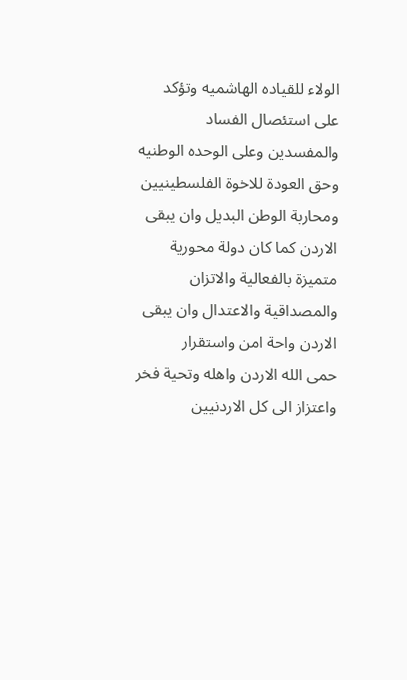الولاء للقياده الهاشميه وتؤكد على استئصال الفساد والمفسدين وعلى الوحده الوطنيه وحق العودة للاخوة الفلسطينيين ومحاربة الوطن البديل وان يبقى الاردن كما كان دولة محورية متميزة بالفعالية والاتزان والمصداقية والاعتدال وان يبقى الاردن واحة امن واستقرار
حمى الله الاردن واهله وتحية فخر واعتزاز الى كل الاردنيين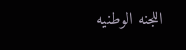اللجنه الوطنيه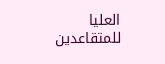العليا للمتقاعدين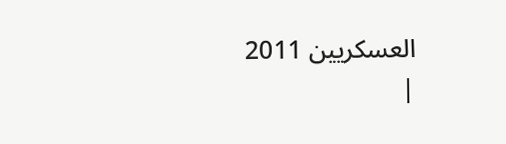العسكريين 2011
|